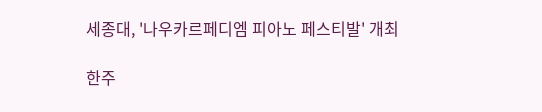세종대, '나우카르페디엠 피아노 페스티발' 개최

한주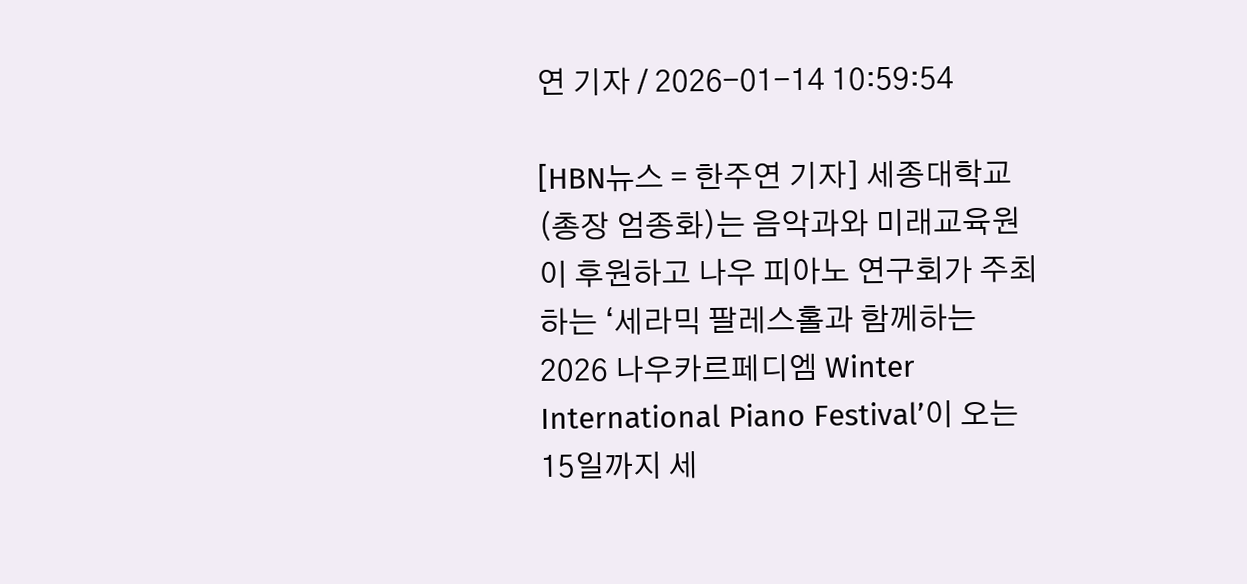연 기자 / 2026-01-14 10:59:54

[HBN뉴스 = 한주연 기자] 세종대학교(총장 엄종화)는 음악과와 미래교육원이 후원하고 나우 피아노 연구회가 주최하는 ‘세라믹 팔레스홀과 함께하는 2026 나우카르페디엠 Winter International Piano Festival’이 오는 15일까지 세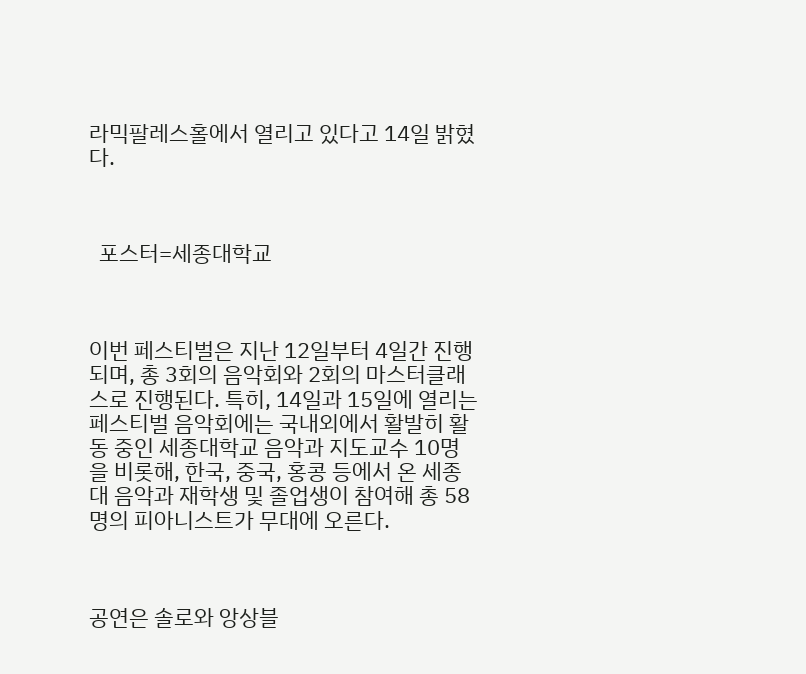라믹팔레스홀에서 열리고 있다고 14일 밝혔다.



  포스터=세종대학교



이번 페스티벌은 지난 12일부터 4일간 진행되며, 총 3회의 음악회와 2회의 마스터클래스로 진행된다. 특히, 14일과 15일에 열리는 페스티벌 음악회에는 국내외에서 활발히 활동 중인 세종대학교 음악과 지도교수 10명을 비롯해, 한국, 중국, 홍콩 등에서 온 세종대 음악과 재학생 및 졸업생이 참여해 총 58명의 피아니스트가 무대에 오른다.



공연은 솔로와 앙상블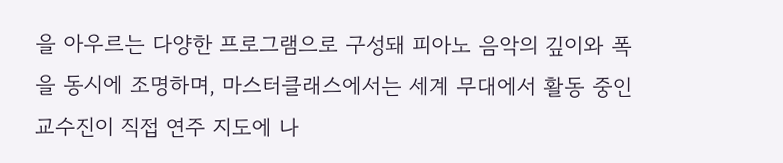을 아우르는 다양한 프로그램으로 구성돼 피아노 음악의 깊이와 폭을 동시에 조명하며, 마스터클래스에서는 세계 무대에서 활동 중인 교수진이 직접 연주 지도에 나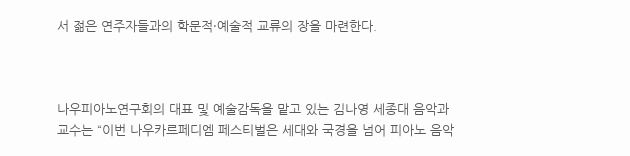서 젊은 연주자들과의 학문적·예술적 교류의 장을 마련한다.



나우피아노연구회의 대표 및 예술감독을 맡고 있는 김나영 세종대 음악과 교수는 “이번 나우카르페디엠 페스티벌은 세대와 국경을 넘어 피아노 음악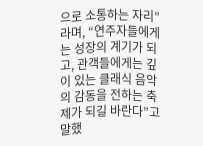으로 소통하는 자리”라며, “연주자들에게는 성장의 계기가 되고, 관객들에게는 깊이 있는 클래식 음악의 감동을 전하는 축제가 되길 바란다”고 말했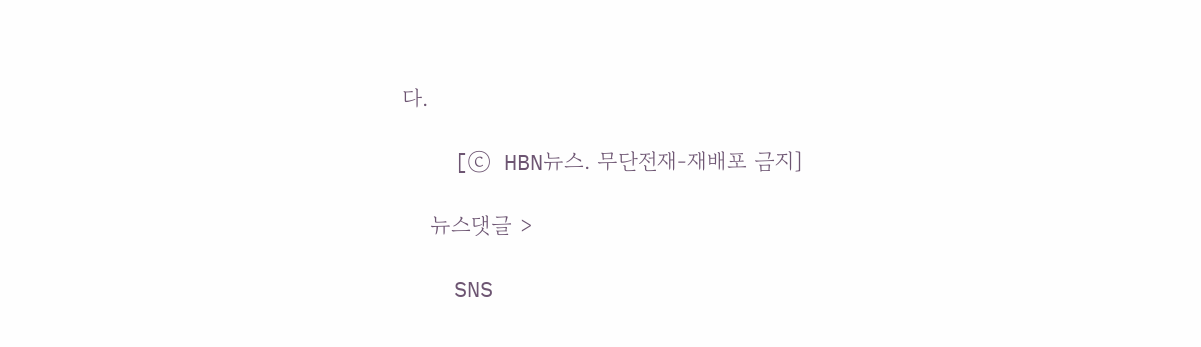다.

    [ⓒ HBN뉴스. 무단전재-재배포 금지]

    뉴스댓글 >

    SNS